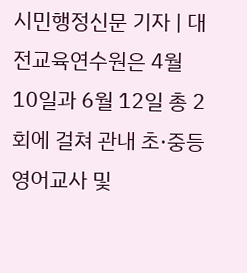시민행정신문 기자 | 대전교육연수원은 4월 10일과 6월 12일 총 2회에 걸쳐 관내 초·중등 영어교사 및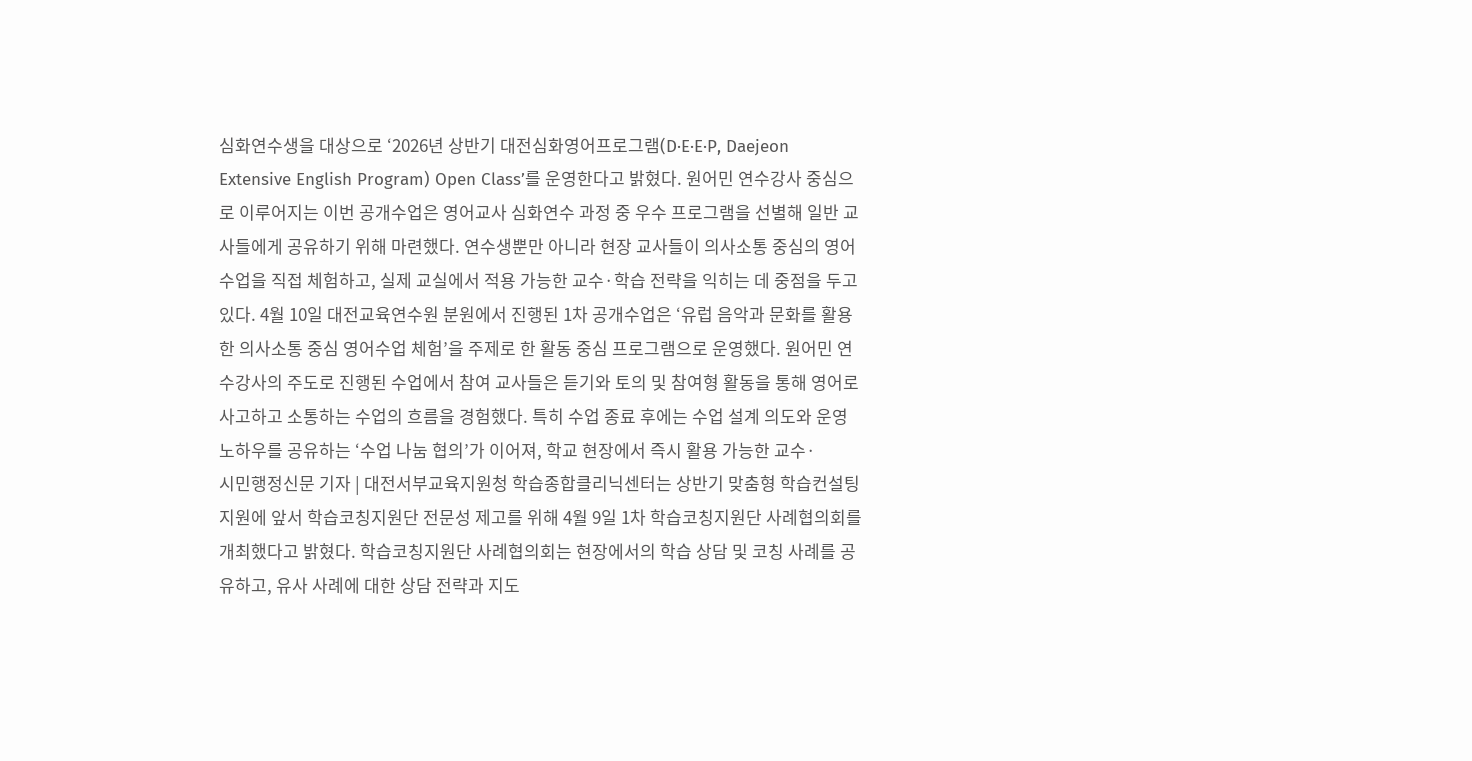심화연수생을 대상으로 ‘2026년 상반기 대전심화영어프로그램(D·E·E·P, Daejeon Extensive English Program) Open Class’를 운영한다고 밝혔다. 원어민 연수강사 중심으로 이루어지는 이번 공개수업은 영어교사 심화연수 과정 중 우수 프로그램을 선별해 일반 교사들에게 공유하기 위해 마련했다. 연수생뿐만 아니라 현장 교사들이 의사소통 중심의 영어 수업을 직접 체험하고, 실제 교실에서 적용 가능한 교수·학습 전략을 익히는 데 중점을 두고 있다. 4월 10일 대전교육연수원 분원에서 진행된 1차 공개수업은 ‘유럽 음악과 문화를 활용한 의사소통 중심 영어수업 체험’을 주제로 한 활동 중심 프로그램으로 운영했다. 원어민 연수강사의 주도로 진행된 수업에서 참여 교사들은 듣기와 토의 및 참여형 활동을 통해 영어로 사고하고 소통하는 수업의 흐름을 경험했다. 특히 수업 종료 후에는 수업 설계 의도와 운영 노하우를 공유하는 ‘수업 나눔 협의’가 이어져, 학교 현장에서 즉시 활용 가능한 교수·
시민행정신문 기자 | 대전서부교육지원청 학습종합클리닉센터는 상반기 맞춤형 학습컨설팅 지원에 앞서 학습코칭지원단 전문성 제고를 위해 4월 9일 1차 학습코칭지원단 사례협의회를 개최했다고 밝혔다. 학습코칭지원단 사례협의회는 현장에서의 학습 상담 및 코칭 사례를 공유하고, 유사 사례에 대한 상담 전략과 지도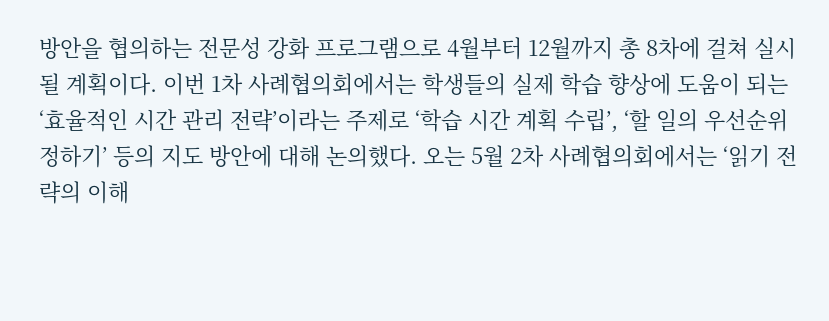방안을 협의하는 전문성 강화 프로그램으로 4월부터 12월까지 총 8차에 걸쳐 실시될 계획이다. 이번 1차 사례협의회에서는 학생들의 실제 학습 향상에 도움이 되는 ‘효율적인 시간 관리 전략’이라는 주제로 ‘학습 시간 계획 수립’, ‘할 일의 우선순위 정하기’ 등의 지도 방안에 대해 논의했다. 오는 5월 2차 사례협의회에서는 ‘읽기 전략의 이해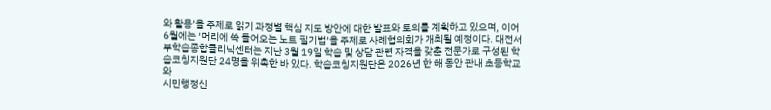와 활용’을 주제로 읽기 과정별 핵심 지도 방안에 대한 발표와 토의를 계획하고 있으며, 이어 6월에는 ‘머리에 쏙 들어오는 노트 필기법’을 주제로 사례협의회가 개최될 예정이다. 대전서부학습종합클리닉센터는 지난 3월 19일 학습 및 상담 관련 자격을 갖춘 전문가로 구성된 학습코칭지원단 24명을 위촉한 바 있다. 학습코칭지원단은 2026년 한 해 동안 관내 초등학교와
시민행정신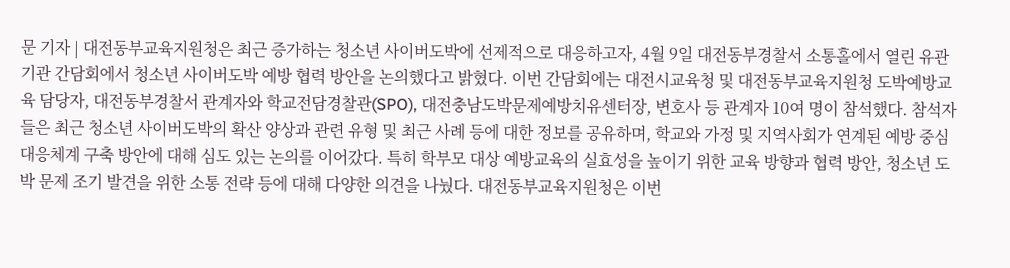문 기자 | 대전동부교육지원청은 최근 증가하는 청소년 사이버도박에 선제적으로 대응하고자, 4월 9일 대전동부경찰서 소통홀에서 열린 유관기관 간담회에서 청소년 사이버도박 예방 협력 방안을 논의했다고 밝혔다. 이번 간담회에는 대전시교육청 및 대전동부교육지원청 도박예방교육 담당자, 대전동부경찰서 관계자와 학교전담경찰관(SPO), 대전충남도박문제예방치유센터장, 변호사 등 관계자 10여 명이 참석했다. 참석자들은 최근 청소년 사이버도박의 확산 양상과 관련 유형 및 최근 사례 등에 대한 정보를 공유하며, 학교와 가정 및 지역사회가 연계된 예방 중심 대응체계 구축 방안에 대해 심도 있는 논의를 이어갔다. 특히 학부모 대상 예방교육의 실효성을 높이기 위한 교육 방향과 협력 방안, 청소년 도박 문제 조기 발견을 위한 소통 전략 등에 대해 다양한 의견을 나눴다. 대전동부교육지원청은 이번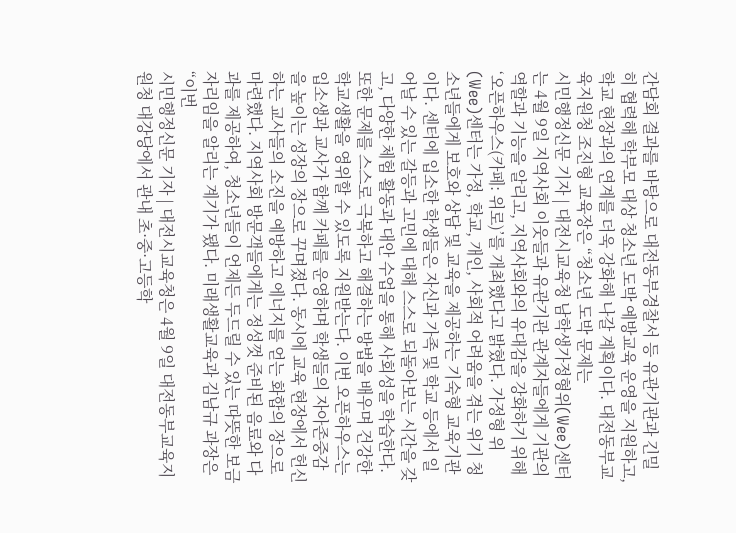간담회 결과를 바탕으로 대전동부경찰서 등 유관기관과 긴밀히 협력해 학부모 대상 청소년 도박 예방교육 운영을 지원하고, 학교 현장과의 연계를 더욱 강화해 나갈 계획이다. 대전동부교육지원청 조진형 교육장은 “청소년 도박 문제는
시민행정신문 기자 | 대전시교육청 남학생가정형위(Wee)센터는 4월 9일 지역사회 이웃들과 유관기관 관계자들에게 기관의 역할과 기능을 알리고, 지역사회와의 유대감을 강화하기 위해 ‘오픈하우스(카페: 위로)’를 개최했다고 밝혔다. 가정형 위(Wee)센터는 가정, 학교, 개인, 사회적 어려움을 겪는 위기 청소년들에게 보호와 상담 및 교육을 제공하는 기숙형 교육기관이다. 센터에 입소한 학생들은 자신과 가족 및 학교 등에서 일어날 수 있는 갈등과 고민에 대해 스스로 되돌아보는 시간을 갖고, 다양한 체험 활동과 대안 수업을 통해 사회성을 학습한다. 또한 문제를 스스로 극복하고 해결하는 방법을 배우며 건강한 학교생활을 영위할 수 있도록 지원받는다. 이번 오픈하우스는 입소생과 교사가 함께 카페를 운영하며 학생들의 자아존중감을 높이는 성장의 장으로 꾸며졌다. 동시에 교육 현장에서 헌신하는 교사들의 소진을 예방하고 에너지를 얻는 화합의 장으로 마련했다. 지역사회 방문객들에게는 정성껏 준비된 음료와 다과를 제공하여, 청소년들이 언제든 두드릴 수 있는 따뜻한 보금자리임을 알리는 계기가 됐다. 미래생활교육과 김남규 과장은 “이번
시민행정신문 기자 | 대전시교육청은 4월 9일 대전동부교육지원청 대강당에서 관내 초·중·고등학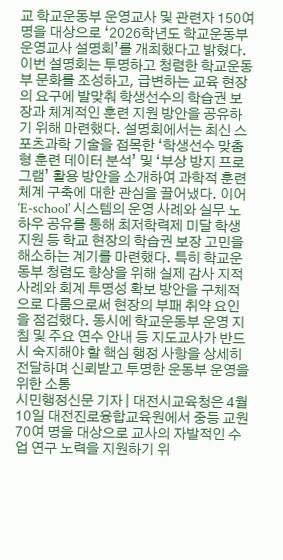교 학교운동부 운영교사 및 관련자 150여 명을 대상으로 ‘2026학년도 학교운동부 운영교사 설명회’를 개최했다고 밝혔다. 이번 설명회는 투명하고 청렴한 학교운동부 문화를 조성하고, 급변하는 교육 현장의 요구에 발맞춰 학생선수의 학습권 보장과 체계적인 훈련 지원 방안을 공유하기 위해 마련했다. 설명회에서는 최신 스포츠과학 기술을 접목한 ‘학생선수 맞춤형 훈련 데이터 분석’ 및 ‘부상 방지 프로그램’ 활용 방안을 소개하여 과학적 훈련 체계 구축에 대한 관심을 끌어냈다. 이어 ‘E-school’ 시스템의 운영 사례와 실무 노하우 공유를 통해 최저학력제 미달 학생 지원 등 학교 현장의 학습권 보장 고민을 해소하는 계기를 마련했다. 특히 학교운동부 청렴도 향상을 위해 실제 감사 지적 사례와 회계 투명성 확보 방안을 구체적으로 다룸으로써 현장의 부패 취약 요인을 점검했다. 동시에 학교운동부 운영 지침 및 주요 연수 안내 등 지도교사가 반드시 숙지해야 할 핵심 행정 사항을 상세히 전달하며 신뢰받고 투명한 운동부 운영을 위한 소통
시민행정신문 기자 | 대전시교육청은 4월 10일 대전진로융합교육원에서 중등 교원 70여 명을 대상으로 교사의 자발적인 수업 연구 노력을 지원하기 위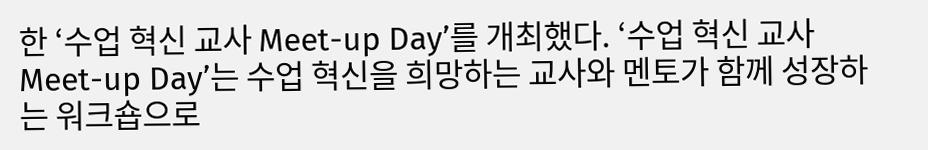한 ‘수업 혁신 교사 Meet-up Day’를 개최했다. ‘수업 혁신 교사 Meet-up Day’는 수업 혁신을 희망하는 교사와 멘토가 함께 성장하는 워크숍으로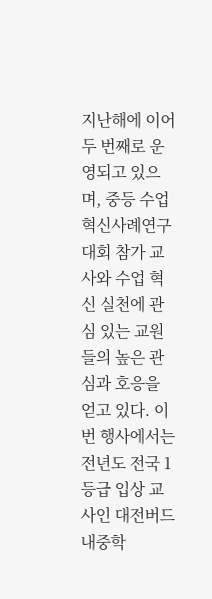지난해에 이어 두 번째로 운영되고 있으며, 중등 수업혁신사례연구대회 참가 교사와 수업 혁신 실천에 관심 있는 교원들의 높은 관심과 호응을 얻고 있다. 이번 행사에서는 전년도 전국 1등급 입상 교사인 대전버드내중학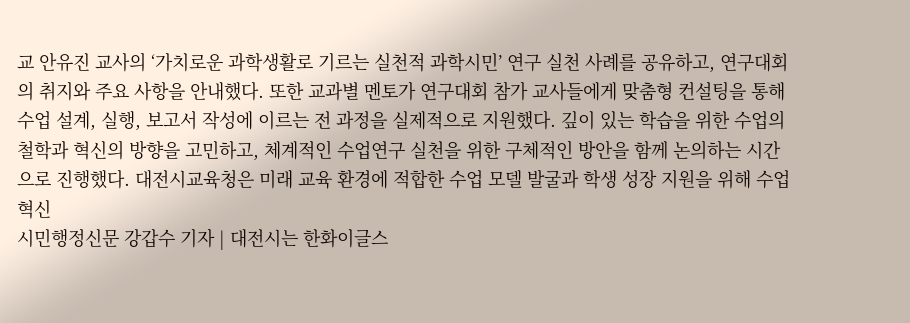교 안유진 교사의 ‘가치로운 과학생활로 기르는 실천적 과학시민’ 연구 실천 사례를 공유하고, 연구대회의 취지와 주요 사항을 안내했다. 또한 교과별 멘토가 연구대회 참가 교사들에게 맞춤형 컨설팅을 통해 수업 설계, 실행, 보고서 작성에 이르는 전 과정을 실제적으로 지원했다. 깊이 있는 학습을 위한 수업의 철학과 혁신의 방향을 고민하고, 체계적인 수업연구 실천을 위한 구체적인 방안을 함께 논의하는 시간으로 진행했다. 대전시교육청은 미래 교육 환경에 적합한 수업 모델 발굴과 학생 성장 지원을 위해 수업혁신
시민행정신문 강갑수 기자 | 대전시는 한화이글스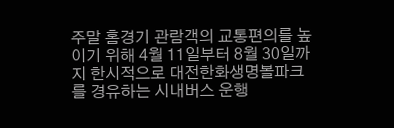주말 홈경기 관람객의 교통편의를 높이기 위해 4월 11일부터 8월 30일까지 한시적으로 대전한화생명볼파크를 경유하는 시내버스 운행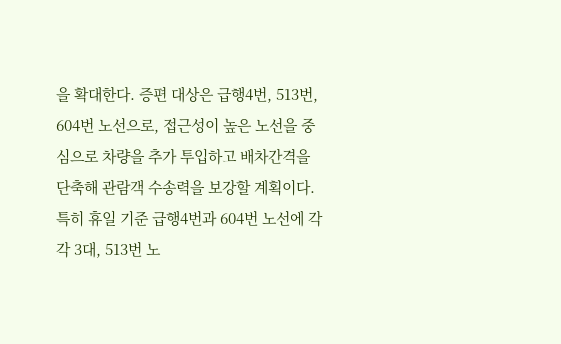을 확대한다. 증편 대상은 급행4번, 513번, 604번 노선으로, 접근성이 높은 노선을 중심으로 차량을 추가 투입하고 배차간격을 단축해 관람객 수송력을 보강할 계획이다. 특히 휴일 기준 급행4번과 604번 노선에 각각 3대, 513번 노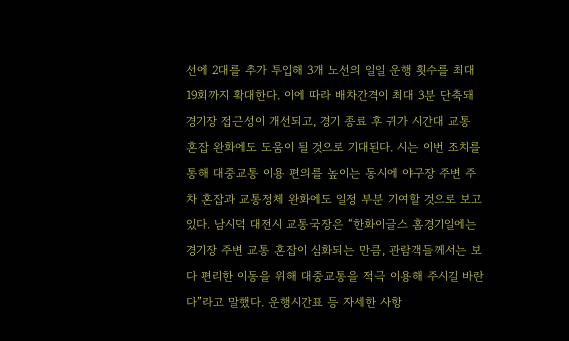선에 2대를 추가 투입해 3개 노선의 일일 운행 횟수를 최대 19회까지 확대한다. 이에 따라 배차간격이 최대 3분 단축돼 경기장 접근성이 개선되고, 경기 종료 후 귀가 시간대 교통 혼잡 완화에도 도움이 될 것으로 기대된다. 시는 이번 조치를 통해 대중교통 이용 편의를 높이는 동시에 야구장 주변 주차 혼잡과 교통정체 완화에도 일정 부분 기여할 것으로 보고 있다. 남시덕 대전시 교통국장은 “한화이글스 홈경기일에는 경기장 주변 교통 혼잡이 심화되는 만큼, 관람객들께서는 보다 편리한 이동을 위해 대중교통을 적극 이용해 주시길 바란다”라고 말했다. 운행시간표 등 자세한 사항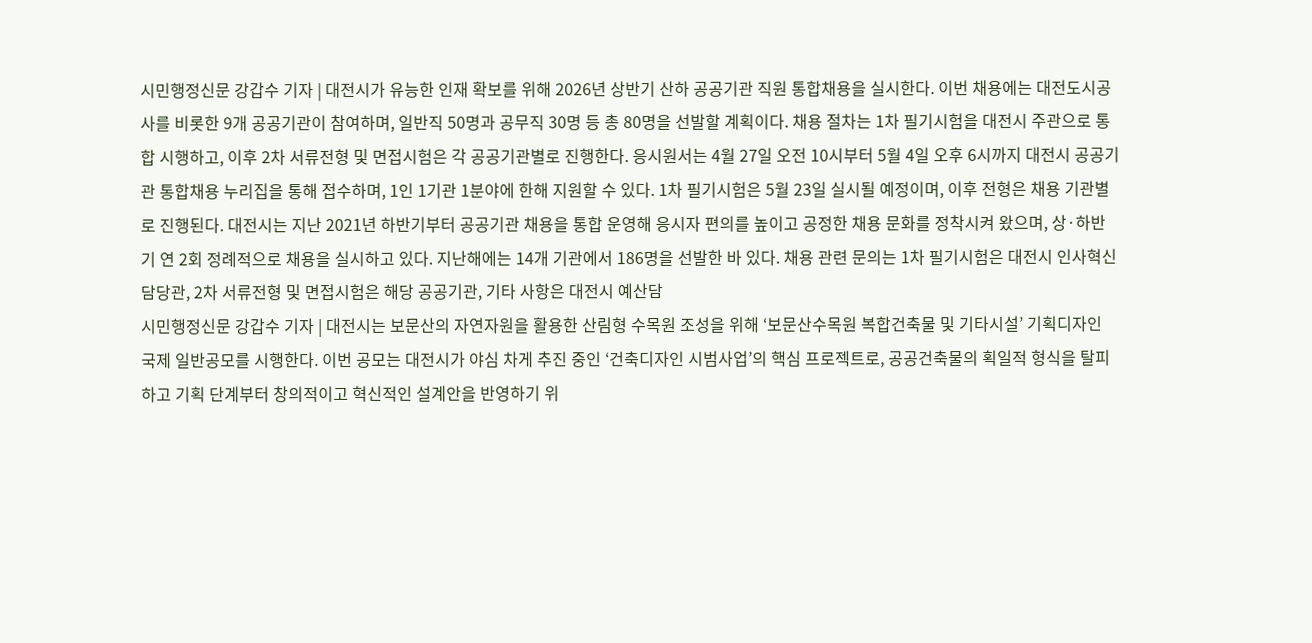시민행정신문 강갑수 기자 | 대전시가 유능한 인재 확보를 위해 2026년 상반기 산하 공공기관 직원 통합채용을 실시한다. 이번 채용에는 대전도시공사를 비롯한 9개 공공기관이 참여하며, 일반직 50명과 공무직 30명 등 총 80명을 선발할 계획이다. 채용 절차는 1차 필기시험을 대전시 주관으로 통합 시행하고, 이후 2차 서류전형 및 면접시험은 각 공공기관별로 진행한다. 응시원서는 4월 27일 오전 10시부터 5월 4일 오후 6시까지 대전시 공공기관 통합채용 누리집을 통해 접수하며, 1인 1기관 1분야에 한해 지원할 수 있다. 1차 필기시험은 5월 23일 실시될 예정이며, 이후 전형은 채용 기관별로 진행된다. 대전시는 지난 2021년 하반기부터 공공기관 채용을 통합 운영해 응시자 편의를 높이고 공정한 채용 문화를 정착시켜 왔으며, 상·하반기 연 2회 정례적으로 채용을 실시하고 있다. 지난해에는 14개 기관에서 186명을 선발한 바 있다. 채용 관련 문의는 1차 필기시험은 대전시 인사혁신담당관, 2차 서류전형 및 면접시험은 해당 공공기관, 기타 사항은 대전시 예산담
시민행정신문 강갑수 기자 | 대전시는 보문산의 자연자원을 활용한 산림형 수목원 조성을 위해 ‘보문산수목원 복합건축물 및 기타시설’ 기획디자인 국제 일반공모를 시행한다. 이번 공모는 대전시가 야심 차게 추진 중인 ‘건축디자인 시범사업’의 핵심 프로젝트로, 공공건축물의 획일적 형식을 탈피하고 기획 단계부터 창의적이고 혁신적인 설계안을 반영하기 위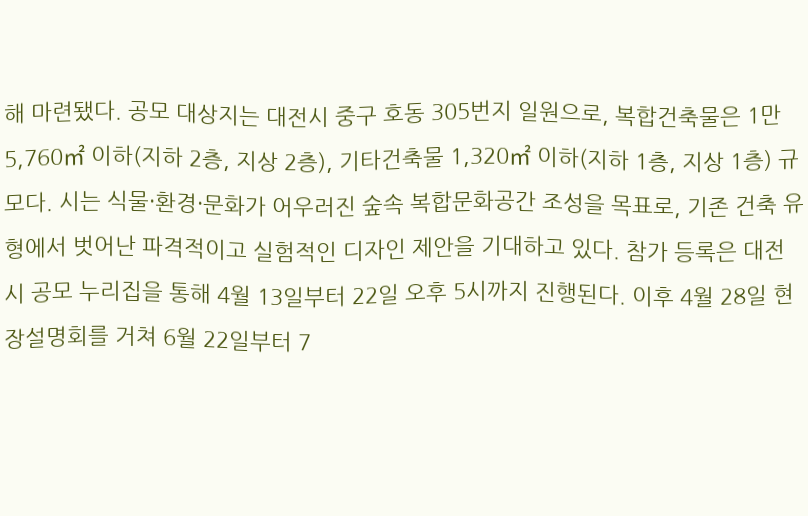해 마련됐다. 공모 대상지는 대전시 중구 호동 305번지 일원으로, 복합건축물은 1만 5,760㎡ 이하(지하 2층, 지상 2층), 기타건축물 1,320㎡ 이하(지하 1층, 지상 1층) 규모다. 시는 식물·환경·문화가 어우러진 숲속 복합문화공간 조성을 목표로, 기존 건축 유형에서 벗어난 파격적이고 실험적인 디자인 제안을 기대하고 있다. 참가 등록은 대전시 공모 누리집을 통해 4월 13일부터 22일 오후 5시까지 진행된다. 이후 4월 28일 현장설명회를 거쳐 6월 22일부터 7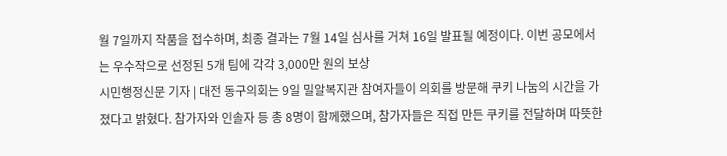월 7일까지 작품을 접수하며, 최종 결과는 7월 14일 심사를 거쳐 16일 발표될 예정이다. 이번 공모에서는 우수작으로 선정된 5개 팀에 각각 3,000만 원의 보상
시민행정신문 기자 | 대전 동구의회는 9일 밀알복지관 참여자들이 의회를 방문해 쿠키 나눔의 시간을 가졌다고 밝혔다. 참가자와 인솔자 등 총 8명이 함께했으며, 참가자들은 직접 만든 쿠키를 전달하며 따뜻한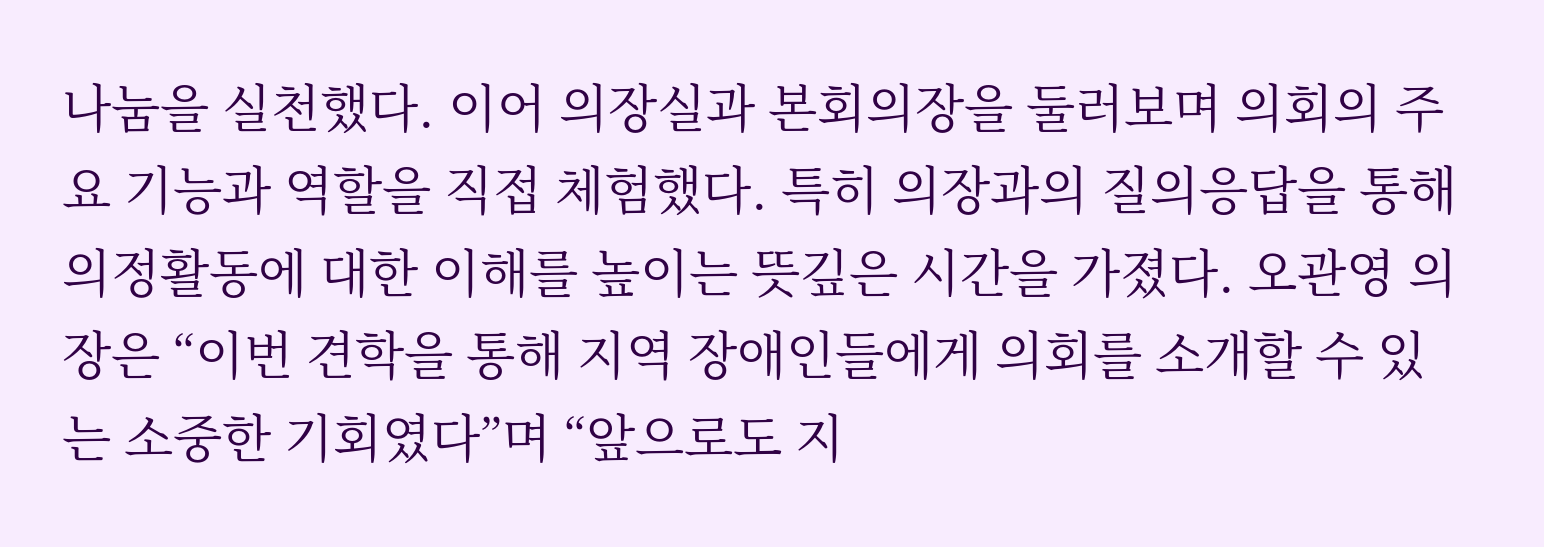나눔을 실천했다. 이어 의장실과 본회의장을 둘러보며 의회의 주요 기능과 역할을 직접 체험했다. 특히 의장과의 질의응답을 통해 의정활동에 대한 이해를 높이는 뜻깊은 시간을 가졌다. 오관영 의장은 “이번 견학을 통해 지역 장애인들에게 의회를 소개할 수 있는 소중한 기회였다”며 “앞으로도 지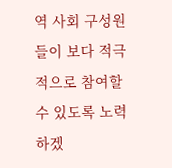역 사회 구성원들이 보다 적극적으로 참여할 수 있도록 노력하겠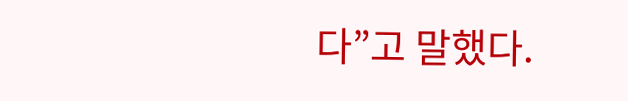다”고 말했다.